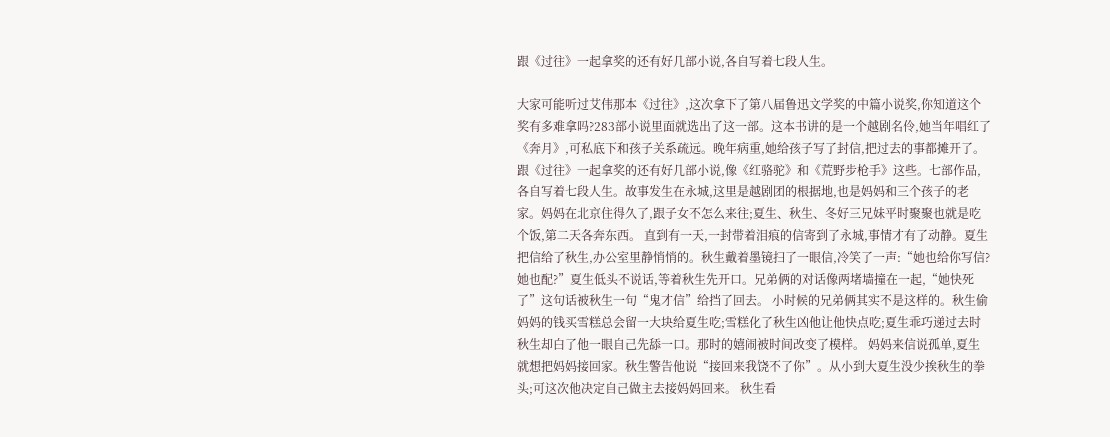跟《过往》一起拿奖的还有好几部小说,各自写着七段人生。

大家可能听过艾伟那本《过往》,这次拿下了第八届鲁迅文学奖的中篇小说奖,你知道这个奖有多难拿吗?283部小说里面就选出了这一部。这本书讲的是一个越剧名伶,她当年唱红了《奔月》,可私底下和孩子关系疏远。晚年病重,她给孩子写了封信,把过去的事都摊开了。 跟《过往》一起拿奖的还有好几部小说,像《红骆驼》和《荒野步枪手》这些。七部作品,各自写着七段人生。故事发生在永城,这里是越剧团的根据地,也是妈妈和三个孩子的老家。妈妈在北京住得久了,跟子女不怎么来往;夏生、秋生、冬好三兄妹平时聚聚也就是吃个饭,第二天各奔东西。 直到有一天,一封带着泪痕的信寄到了永城,事情才有了动静。夏生把信给了秋生,办公室里静悄悄的。秋生戴着墨镜扫了一眼信,冷笑了一声:“她也给你写信?她也配?”夏生低头不说话,等着秋生先开口。兄弟俩的对话像两堵墙撞在一起,“她快死了”这句话被秋生一句“鬼才信”给挡了回去。 小时候的兄弟俩其实不是这样的。秋生偷妈妈的钱买雪糕总会留一大块给夏生吃;雪糕化了秋生凶他让他快点吃;夏生乖巧递过去时秋生却白了他一眼自己先舔一口。那时的嬉闹被时间改变了模样。 妈妈来信说孤单,夏生就想把妈妈接回家。秋生警告他说“接回来我饶不了你”。从小到大夏生没少挨秋生的拳头;可这次他决定自己做主去接妈妈回来。 秋生看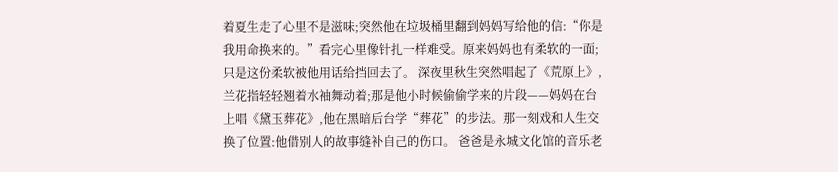着夏生走了心里不是滋味;突然他在垃圾桶里翻到妈妈写给他的信:“你是我用命换来的。”看完心里像针扎一样难受。原来妈妈也有柔软的一面;只是这份柔软被他用话给挡回去了。 深夜里秋生突然唱起了《荒原上》,兰花指轻轻翘着水袖舞动着;那是他小时候偷偷学来的片段——妈妈在台上唱《黛玉葬花》,他在黑暗后台学“葬花”的步法。那一刻戏和人生交换了位置:他借别人的故事缝补自己的伤口。 爸爸是永城文化馆的音乐老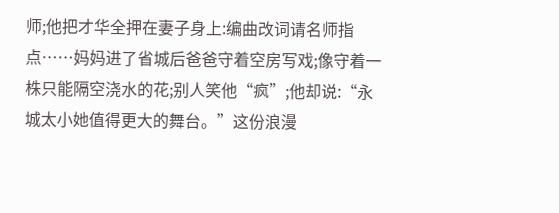师;他把才华全押在妻子身上:编曲改词请名师指点……妈妈进了省城后爸爸守着空房写戏;像守着一株只能隔空浇水的花;别人笑他“疯”;他却说:“永城太小她值得更大的舞台。”这份浪漫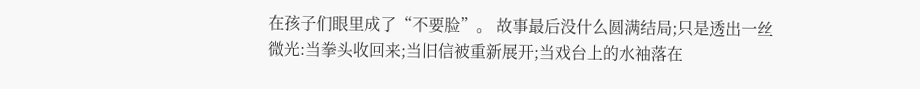在孩子们眼里成了“不要脸”。 故事最后没什么圆满结局;只是透出一丝微光:当拳头收回来;当旧信被重新展开;当戏台上的水袖落在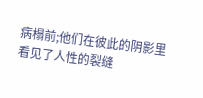病榻前;他们在彼此的阴影里看见了人性的裂缝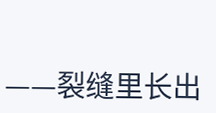——裂缝里长出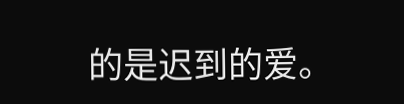的是迟到的爱。